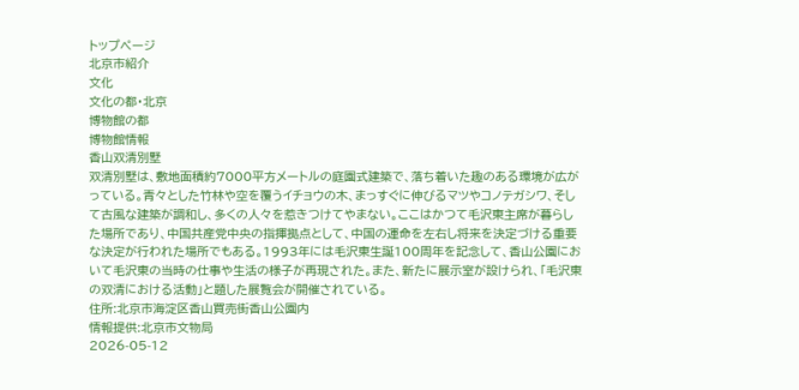トップページ
北京市紹介
文化
文化の都・北京
博物館の都
博物館情報
香山双清別墅
双清別墅は、敷地面積約7000平方メートルの庭園式建築で、落ち着いた趣のある環境が広がっている。青々とした竹林や空を覆うイチョウの木、まっすぐに伸びるマツやコノテガシワ、そして古風な建築が調和し、多くの人々を惹きつけてやまない。ここはかつて毛沢東主席が暮らした場所であり、中国共産党中央の指揮拠点として、中国の運命を左右し将来を決定づける重要な決定が行われた場所でもある。1993年には毛沢東生誕100周年を記念して、香山公園において毛沢東の当時の仕事や生活の様子が再現された。また、新たに展示室が設けられ、「毛沢東の双清における活動」と題した展覧会が開催されている。
住所:北京市海淀区香山買売街香山公園内
情報提供:北京市文物局
2026-05-12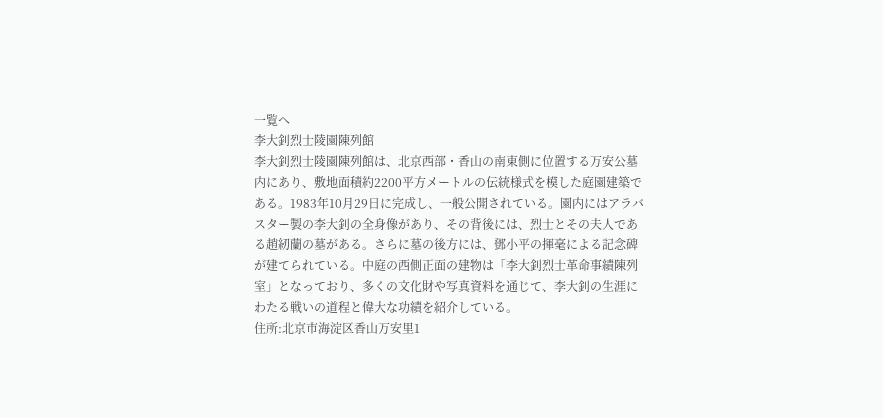一覧へ
李大釗烈士陵園陳列館
李大釗烈士陵園陳列館は、北京西部・香山の南東側に位置する万安公墓内にあり、敷地面積約2200平方メートルの伝統様式を模した庭園建築である。1983年10月29日に完成し、一般公開されている。園内にはアラバスター製の李大釗の全身像があり、その背後には、烈士とその夫人である趙紉蘭の墓がある。さらに墓の後方には、鄧小平の揮毫による記念碑が建てられている。中庭の西側正面の建物は「李大釗烈士革命事績陳列室」となっており、多くの文化財や写真資料を通じて、李大釗の生涯にわたる戦いの道程と偉大な功績を紹介している。
住所:北京市海淀区香山万安里1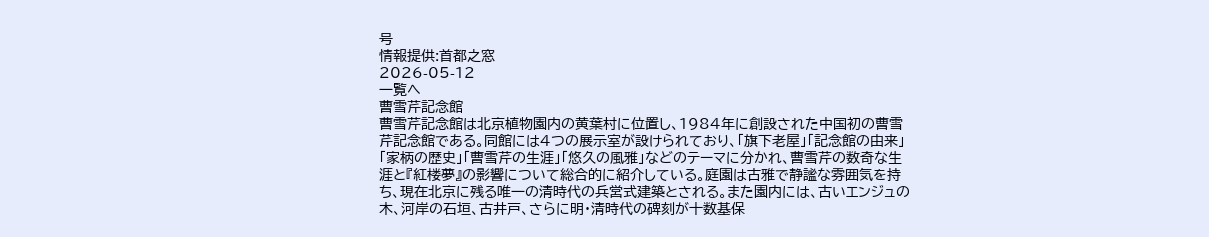号
情報提供:首都之窓
2026-05-12
一覧へ
曹雪芹記念館
曹雪芹記念館は北京植物園内の黄葉村に位置し、1984年に創設された中国初の曹雪芹記念館である。同館には4つの展示室が設けられており、「旗下老屋」「記念館の由来」「家柄の歴史」「曹雪芹の生涯」「悠久の風雅」などのテーマに分かれ、曹雪芹の数奇な生涯と『紅楼夢』の影響について総合的に紹介している。庭園は古雅で静謐な雰囲気を持ち、現在北京に残る唯一の清時代の兵営式建築とされる。また園内には、古いエンジュの木、河岸の石垣、古井戸、さらに明・清時代の碑刻が十数基保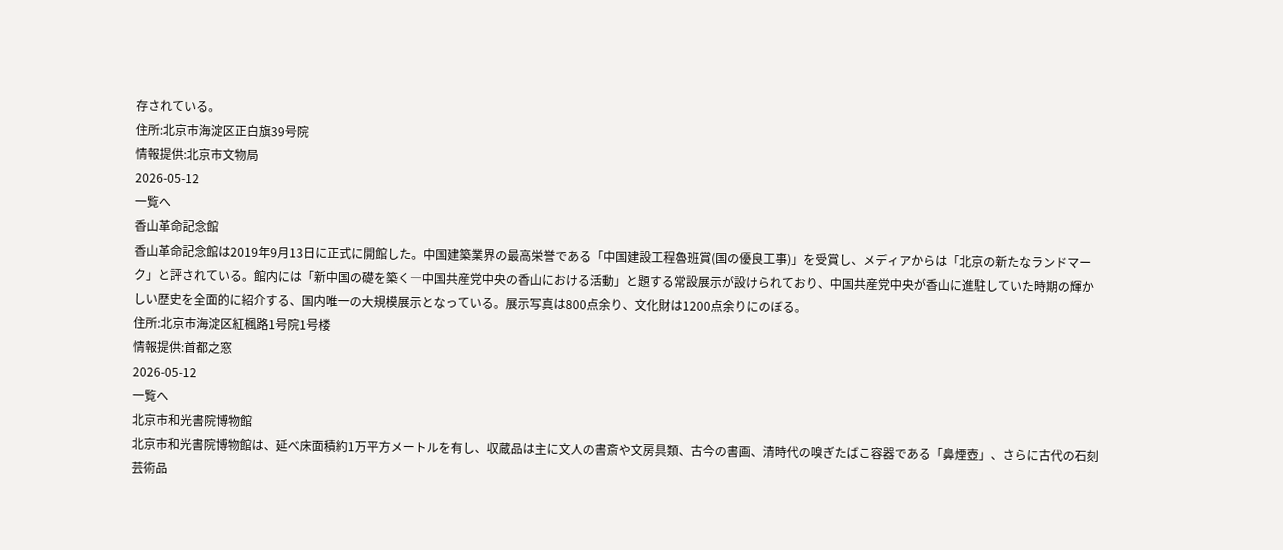存されている。
住所:北京市海淀区正白旗39号院
情報提供:北京市文物局
2026-05-12
一覧へ
香山革命記念館
香山革命記念館は2019年9月13日に正式に開館した。中国建築業界の最高栄誉である「中国建設工程魯班賞(国の優良工事)」を受賞し、メディアからは「北京の新たなランドマーク」と評されている。館内には「新中国の礎を築く―中国共産党中央の香山における活動」と題する常設展示が設けられており、中国共産党中央が香山に進駐していた時期の輝かしい歴史を全面的に紹介する、国内唯一の大規模展示となっている。展示写真は800点余り、文化財は1200点余りにのぼる。
住所:北京市海淀区紅楓路1号院1号楼
情報提供:首都之窓
2026-05-12
一覧へ
北京市和光書院博物館
北京市和光書院博物館は、延べ床面積約1万平方メートルを有し、収蔵品は主に文人の書斎や文房具類、古今の書画、清時代の嗅ぎたばこ容器である「鼻煙壺」、さらに古代の石刻芸術品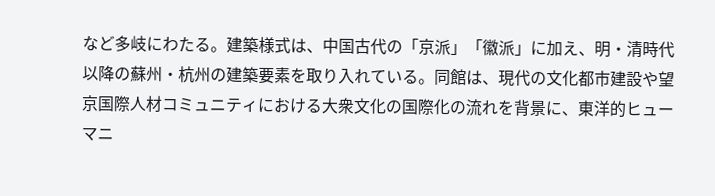など多岐にわたる。建築様式は、中国古代の「京派」「徽派」に加え、明・清時代以降の蘇州・杭州の建築要素を取り入れている。同館は、現代の文化都市建設や望京国際人材コミュニティにおける大衆文化の国際化の流れを背景に、東洋的ヒューマニ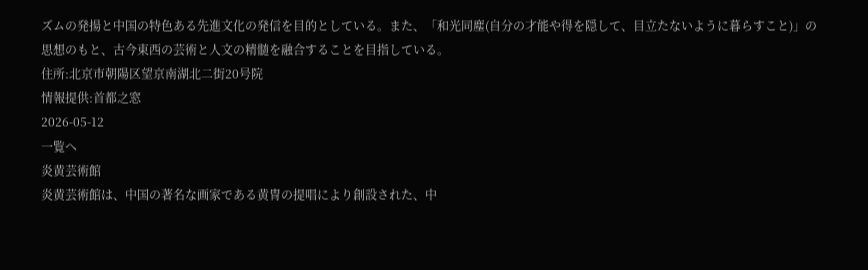ズムの発揚と中国の特色ある先進文化の発信を目的としている。また、「和光同塵(自分の才能や得を隠して、目立たないように暮らすこと)」の思想のもと、古今東西の芸術と人文の精髄を融合することを目指している。
住所:北京市朝陽区望京南湖北二街20号院
情報提供:首都之窓
2026-05-12
一覧へ
炎黄芸術館
炎黄芸術館は、中国の著名な画家である黄冑の提唱により創設された、中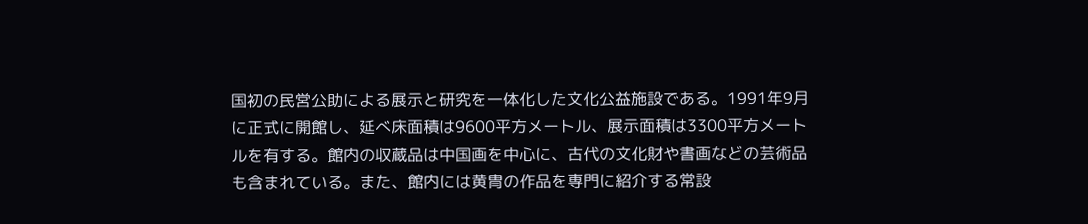国初の民営公助による展示と研究を一体化した文化公益施設である。1991年9月に正式に開館し、延べ床面積は9600平方メートル、展示面積は3300平方メートルを有する。館内の収蔵品は中国画を中心に、古代の文化財や書画などの芸術品も含まれている。また、館内には黄冑の作品を専門に紹介する常設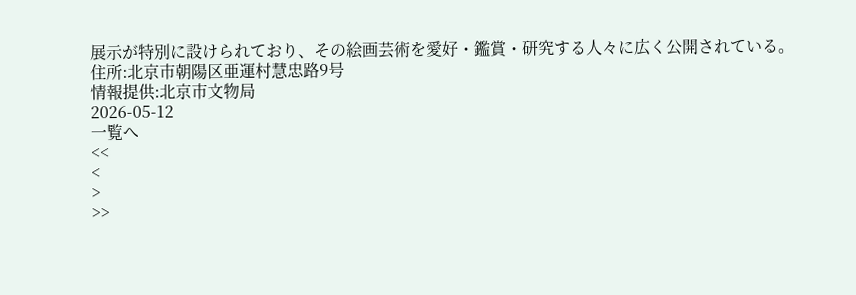展示が特別に設けられており、その絵画芸術を愛好・鑑賞・研究する人々に広く公開されている。
住所:北京市朝陽区亜運村慧忠路9号
情報提供:北京市文物局
2026-05-12
一覧へ
<<
<
>
>>